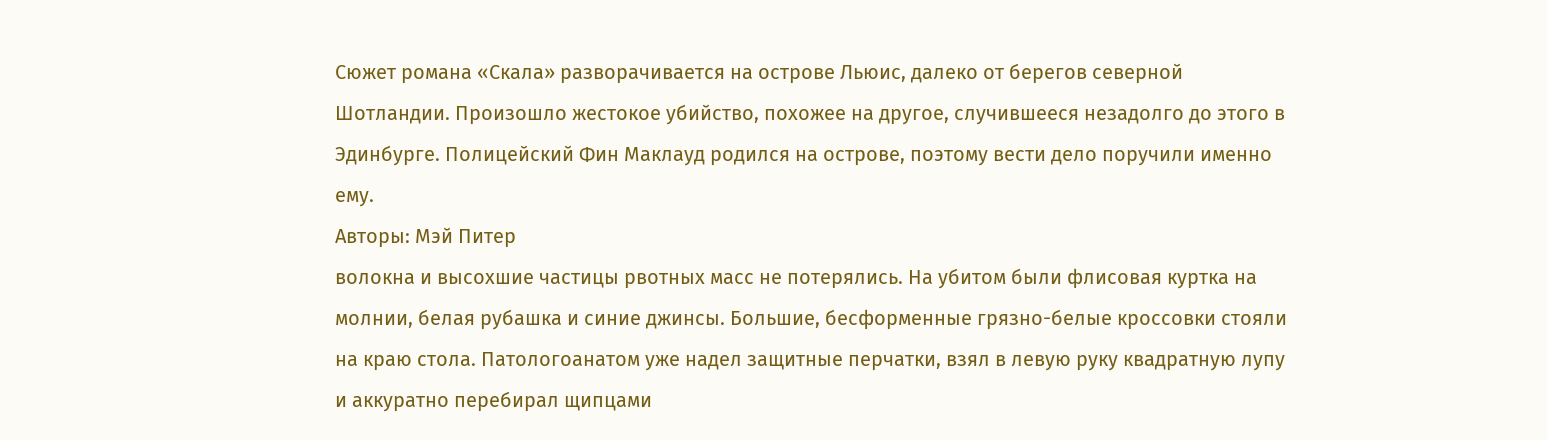Сюжет романа «Скала» разворачивается на острове Льюис, далеко от берегов северной Шотландии. Произошло жестокое убийство, похожее на другое, случившееся незадолго до этого в Эдинбурге. Полицейский Фин Маклауд родился на острове, поэтому вести дело поручили именно ему.
Авторы: Мэй Питер
волокна и высохшие частицы рвотных масс не потерялись. На убитом были флисовая куртка на молнии, белая рубашка и синие джинсы. Большие, бесформенные грязно-белые кроссовки стояли на краю стола. Патологоанатом уже надел защитные перчатки, взял в левую руку квадратную лупу и аккуратно перебирал щипцами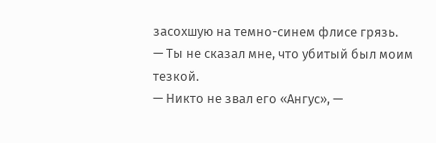засохшую на темно-синем флисе грязь.
— Ты не сказал мне, что убитый был моим тезкой.
— Никто не звал его «Ангус», —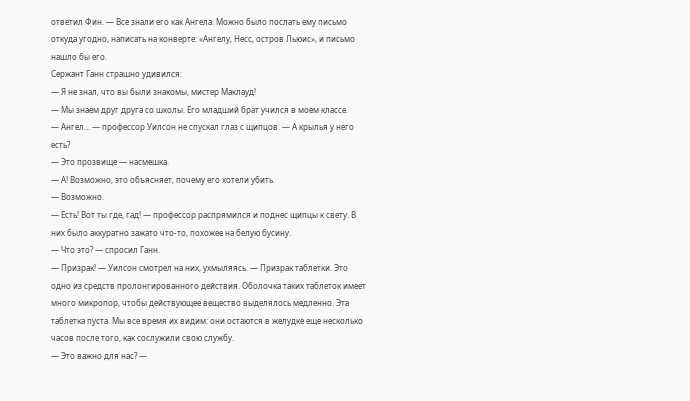ответил Фин. — Все знали его как Ангела. Можно было послать ему письмо откуда угодно, написать на конверте: «Ангелу, Несс, остров Льюис», и письмо нашло бы его.
Сержант Ганн страшно удивился:
— Я не знал, что вы были знакомы, мистер Маклауд!
— Мы знаем друг друга со школы. Его младший брат учился в моем классе.
— Ангел… — профессор Уилсон не спускал глаз с щипцов. — А крылья у него есть?
— Это прозвище — насмешка.
— А! Возможно, это объясняет, почему его хотели убить.
— Возможно.
— Есть! Вот ты где, гад! — профессор распрямился и поднес щипцы к свету. В них было аккуратно зажато что-то, похожее на белую бусину.
— Что это? — спросил Ганн.
— Призрак! — Уилсон смотрел на них, ухмыляясь. — Призрак таблетки. Это одно из средств пролонгированного действия. Оболочка таких таблеток имеет много микропор, чтобы действующее вещество выделялось медленно. Эта таблетка пуста. Мы все время их видим: они остаются в желудке еще несколько часов после того, как сослужили свою службу.
— Это важно для нас? —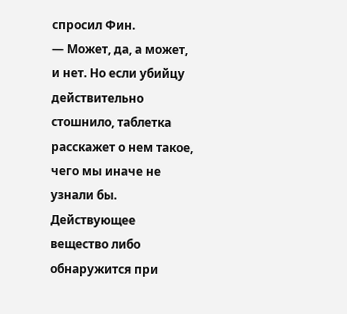спросил Фин.
— Может, да, а может, и нет. Но если убийцу действительно стошнило, таблетка расскажет о нем такое, чего мы иначе не узнали бы. Действующее вещество либо обнаружится при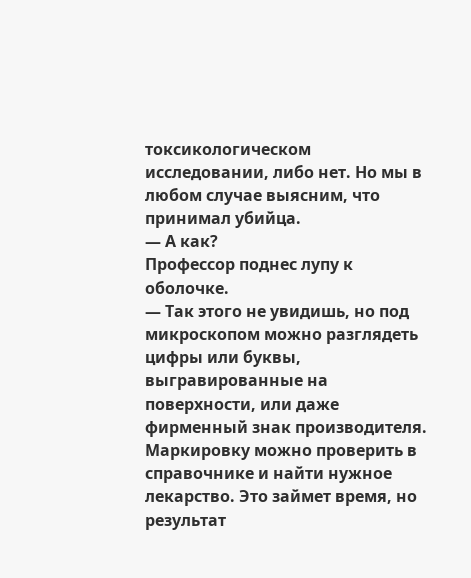токсикологическом исследовании, либо нет. Но мы в любом случае выясним, что принимал убийца.
— А как?
Профессор поднес лупу к оболочке.
— Так этого не увидишь, но под микроскопом можно разглядеть цифры или буквы, выгравированные на поверхности, или даже фирменный знак производителя. Маркировку можно проверить в справочнике и найти нужное лекарство. Это займет время, но результат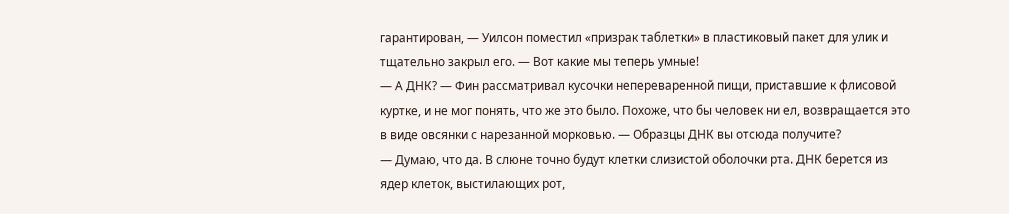гарантирован, — Уилсон поместил «призрак таблетки» в пластиковый пакет для улик и тщательно закрыл его. — Вот какие мы теперь умные!
— А ДНК? — Фин рассматривал кусочки непереваренной пищи, приставшие к флисовой куртке, и не мог понять, что же это было. Похоже, что бы человек ни ел, возвращается это в виде овсянки с нарезанной морковью. — Образцы ДНК вы отсюда получите?
— Думаю, что да. В слюне точно будут клетки слизистой оболочки рта. ДНК берется из ядер клеток, выстилающих рот,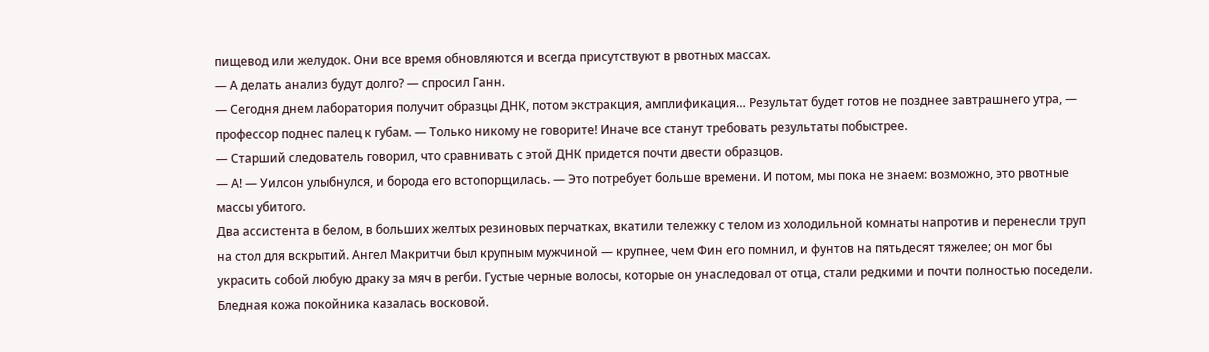пищевод или желудок. Они все время обновляются и всегда присутствуют в рвотных массах.
— А делать анализ будут долго? — спросил Ганн.
— Сегодня днем лаборатория получит образцы ДНК, потом экстракция, амплификация… Результат будет готов не позднее завтрашнего утра, — профессор поднес палец к губам. — Только никому не говорите! Иначе все станут требовать результаты побыстрее.
— Старший следователь говорил, что сравнивать с этой ДНК придется почти двести образцов.
— А! — Уилсон улыбнулся, и борода его встопорщилась. — Это потребует больше времени. И потом, мы пока не знаем: возможно, это рвотные массы убитого.
Два ассистента в белом, в больших желтых резиновых перчатках, вкатили тележку с телом из холодильной комнаты напротив и перенесли труп на стол для вскрытий. Ангел Макритчи был крупным мужчиной — крупнее, чем Фин его помнил, и фунтов на пятьдесят тяжелее; он мог бы украсить собой любую драку за мяч в регби. Густые черные волосы, которые он унаследовал от отца, стали редкими и почти полностью поседели. Бледная кожа покойника казалась восковой.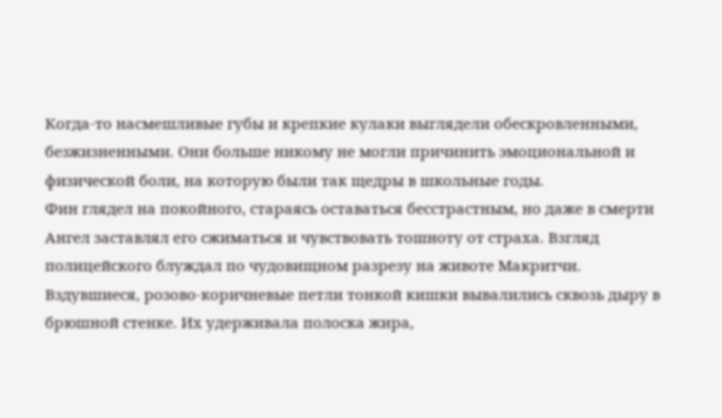Когда-то насмешливые губы и крепкие кулаки выглядели обескровленными, безжизненными. Они больше никому не могли причинить эмоциональной и физической боли, на которую были так щедры в школьные годы.
Фин глядел на покойного, стараясь оставаться бесстрастным, но даже в смерти Ангел заставлял его сжиматься и чувствовать тошноту от страха. Взгляд полицейского блуждал по чудовищном разрезу на животе Макритчи. Вздувшиеся, розово-коричневые петли тонкой кишки вывалились сквозь дыру в брюшной стенке. Их удерживала полоска жира,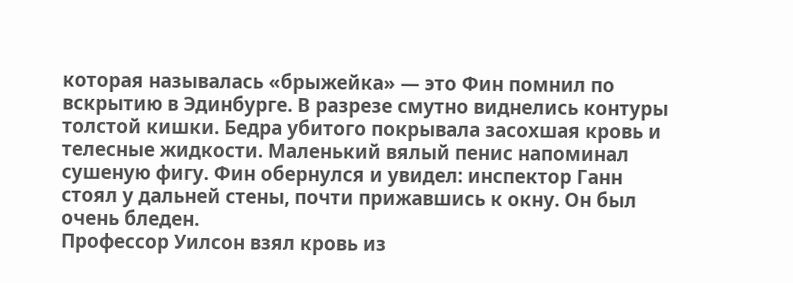которая называлась «брыжейка» — это Фин помнил по вскрытию в Эдинбурге. В разрезе смутно виднелись контуры толстой кишки. Бедра убитого покрывала засохшая кровь и телесные жидкости. Маленький вялый пенис напоминал сушеную фигу. Фин обернулся и увидел: инспектор Ганн стоял у дальней стены, почти прижавшись к окну. Он был очень бледен.
Профессор Уилсон взял кровь из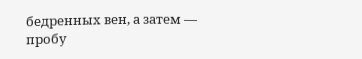бедренных вен, а затем — пробу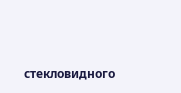стекловидного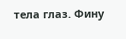тела глаз. Фину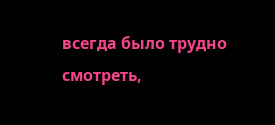всегда было трудно смотреть,